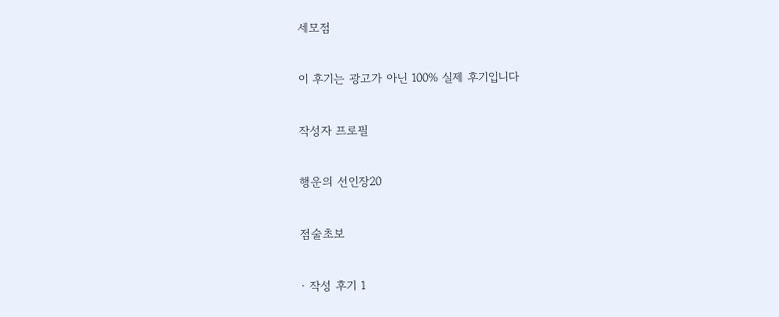세모점

이 후기는 광고가 아닌 100% 실제 후기입니다

작성자 프로필

행운의 선인장20

점술초보

· 작성 후기 1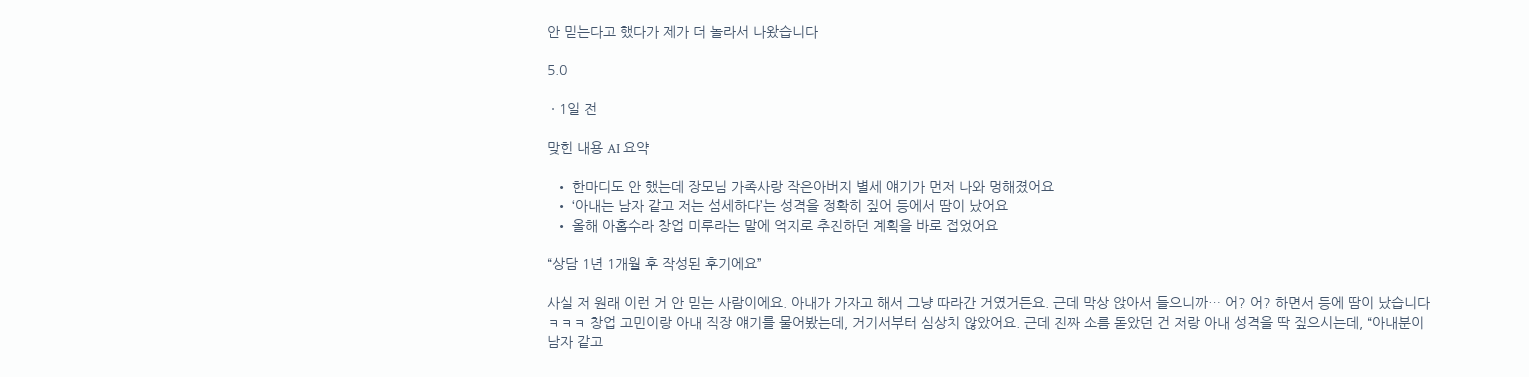안 믿는다고 했다가 제가 더 놀라서 나왔습니다

5.0

 · 1일 전

맞힌 내용 AI 요약

  • 한마디도 안 했는데 장모님 가족사랑 작은아버지 별세 얘기가 먼저 나와 멍해졌어요
  • ‘아내는 남자 같고 저는 섬세하다’는 성격을 정확히 짚어 등에서 땀이 났어요
  • 올해 아홉수라 창업 미루라는 말에 억지로 추진하던 계획을 바로 접었어요

“상담 1년 1개월 후 작성된 후기에요”

사실 저 원래 이런 거 안 믿는 사람이에요. 아내가 가자고 해서 그냥 따라간 거였거든요. 근데 막상 앉아서 들으니까… 어? 어? 하면서 등에 땀이 났습니다 ㅋㅋㅋ 창업 고민이랑 아내 직장 얘기를 물어봤는데, 거기서부터 심상치 않았어요. 근데 진짜 소름 돋았던 건 저랑 아내 성격을 딱 짚으시는데, “아내분이 남자 같고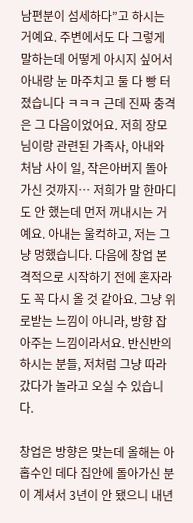남편분이 섬세하다”고 하시는 거예요. 주변에서도 다 그렇게 말하는데 어떻게 아시지 싶어서 아내랑 눈 마주치고 둘 다 빵 터졌습니다 ㅋㅋㅋ 근데 진짜 충격은 그 다음이었어요. 저희 장모님이랑 관련된 가족사, 아내와 처남 사이 일, 작은아버지 돌아가신 것까지… 저희가 말 한마디도 안 했는데 먼저 꺼내시는 거예요. 아내는 울컥하고, 저는 그냥 멍했습니다. 다음에 창업 본격적으로 시작하기 전에 혼자라도 꼭 다시 올 것 같아요. 그냥 위로받는 느낌이 아니라, 방향 잡아주는 느낌이라서요. 반신반의하시는 분들, 저처럼 그냥 따라갔다가 놀라고 오실 수 있습니다.

창업은 방향은 맞는데 올해는 아홉수인 데다 집안에 돌아가신 분이 계셔서 3년이 안 됐으니 내년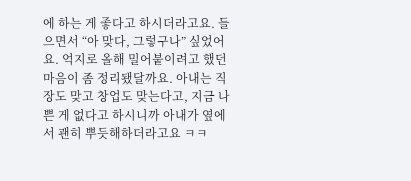에 하는 게 좋다고 하시더라고요. 들으면서 “아 맞다, 그렇구나” 싶었어요. 억지로 올해 밀어붙이려고 했던 마음이 좀 정리됐달까요. 아내는 직장도 맞고 창업도 맞는다고, 지금 나쁜 게 없다고 하시니까 아내가 옆에서 괜히 뿌듯해하더라고요 ㅋㅋ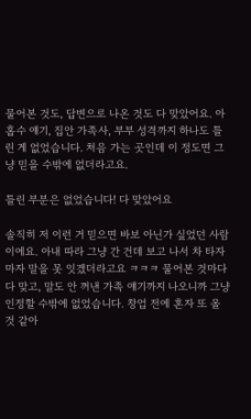물어본 것도, 답변으로 나온 것도 다 맞았어요. 아홉수 얘기, 집안 가족사, 부부 성격까지 하나도 틀린 게 없었습니다. 처음 가는 곳인데 이 정도면 그냥 믿을 수밖에 없더라고요.

틀린 부분은 없었습니다! 다 맞았어요

솔직히 저 이런 거 믿으면 바보 아닌가 싶었던 사람이에요. 아내 따라 그냥 간 건데 보고 나서 차 타자마자 말을 못 잇겠더라고요 ㅋㅋㅋ 물어본 것마다 다 맞고, 말도 안 꺼낸 가족 얘기까지 나오니까 그냥 인정할 수밖에 없었습니다. 창업 전에 혼자 또 올 것 같아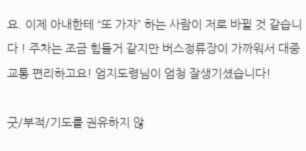요. 이제 아내한테 “또 가자” 하는 사람이 저로 바뀔 것 같습니다 ! 주차는 조금 힘들거 같지만 버스정류장이 가까워서 대중교통 편리하고요! 엄지도령님이 엄청 잘생기셨습니다!

굿/부적/기도를 권유하지 않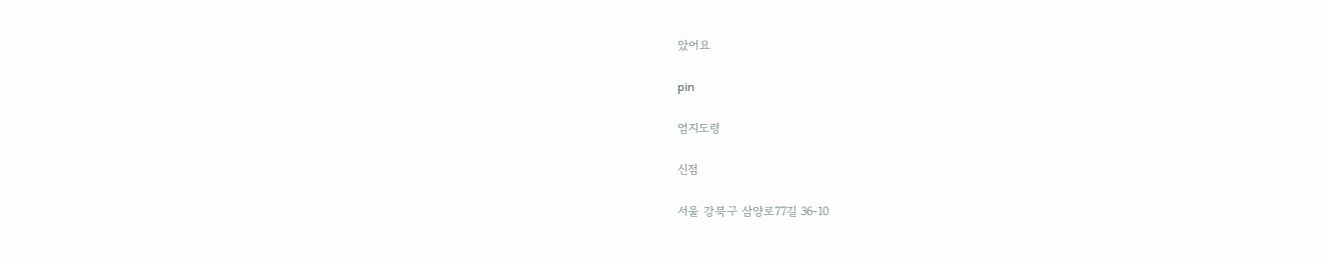았어요

pin

엄지도령

신점

서울 강북구 삼양로77길 36-10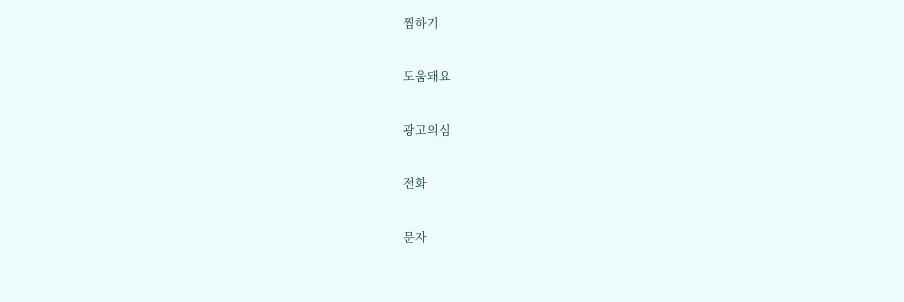찜하기

도움돼요

광고의심

전화

문자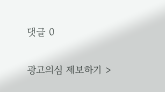댓글 0

광고의심 제보하기 >